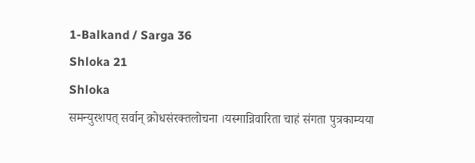1-Balkand / Sarga 36
Shloka 21
Shloka
समन्युरशपत् सर्वान् क्रोधसंरक्तलोचना ।यस्मान्निवारिता चाहं संगता पुत्रकाम्यया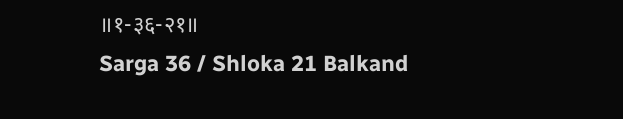॥१-३६-२१॥
Sarga 36 / Shloka 21 Balkand